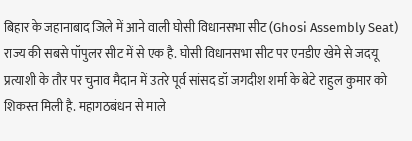बिहार के जहानाबाद जिले में आने वाली घोसी विधानसभा सीट (Ghosi Assembly Seat) राज्य की सबसे पॉपुलर सीट में से एक है. घोसी विधानसभा सीट पर एनडीए खेमे से जदयू प्रत्याशी के तौर पर चुनाव मैदान में उतरे पूर्व सांसद डॉ जगदीश शर्मा के बेटे राहुल कुमार को शिकस्त मिली है. महागठबंधन से माले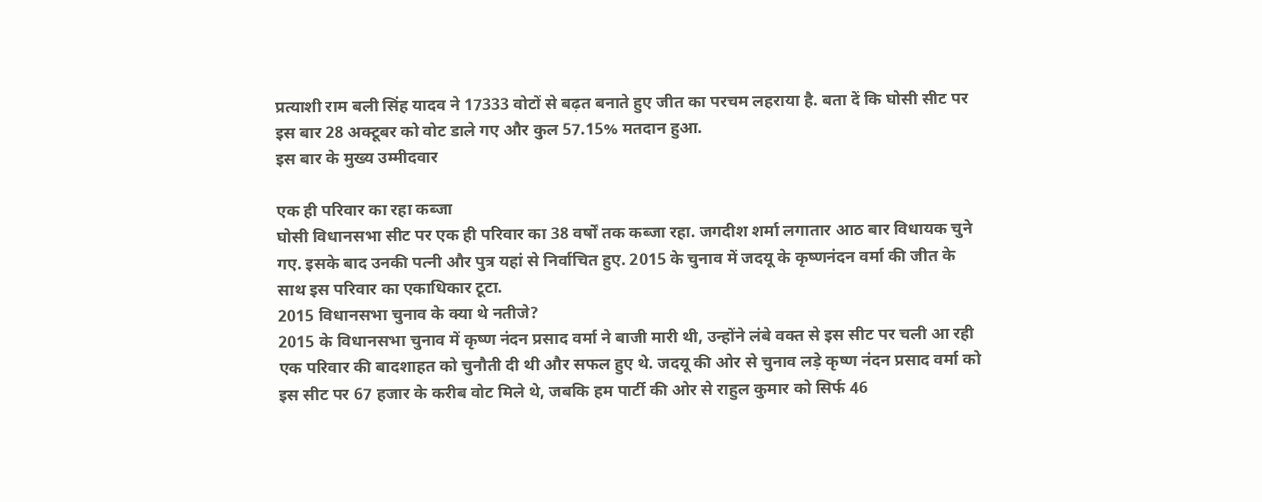प्रत्याशी राम बली सिंह यादव ने 17333 वोटों से बढ़त बनाते हुए जीत का परचम लहराया है. बता दें कि घोसी सीट पर इस बार 28 अक्टूबर को वोट डाले गए और कुल 57.15% मतदान हुआ.
इस बार के मुख्य उम्मीदवार

एक ही परिवार का रहा कब्जा
घोसी विधानसभा सीट पर एक ही परिवार का 38 वर्षों तक कब्जा रहा. जगदीश शर्मा लगातार आठ बार विधायक चुने गए. इसके बाद उनकी पत्नी और पुत्र यहां से निर्वाचित हुए. 2015 के चुनाव में जदयू के कृष्णनंदन वर्मा की जीत के साथ इस परिवार का एकाधिकार टूटा.
2015 विधानसभा चुनाव के क्या थे नतीजे?
2015 के विधानसभा चुनाव में कृष्ण नंदन प्रसाद वर्मा ने बाजी मारी थी, उन्होंने लंबे वक्त से इस सीट पर चली आ रही एक परिवार की बादशाहत को चुनौती दी थी और सफल हुए थे. जदयू की ओर से चुनाव लड़े कृष्ण नंदन प्रसाद वर्मा को इस सीट पर 67 हजार के करीब वोट मिले थे, जबकि हम पार्टी की ओर से राहुल कुमार को सिर्फ 46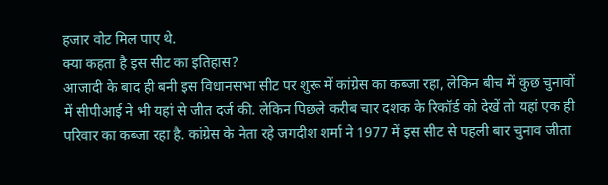हजार वोट मिल पाए थे.
क्या कहता है इस सीट का इतिहास?
आजादी के बाद ही बनी इस विधानसभा सीट पर शुरू में कांग्रेस का कब्जा रहा, लेकिन बीच में कुछ चुनावों में सीपीआई ने भी यहां से जीत दर्ज की. लेकिन पिछले करीब चार दशक के रिकॉर्ड को देखें तो यहां एक ही परिवार का कब्जा रहा है. कांग्रेस के नेता रहे जगदीश शर्मा ने 1977 में इस सीट से पहली बार चुनाव जीता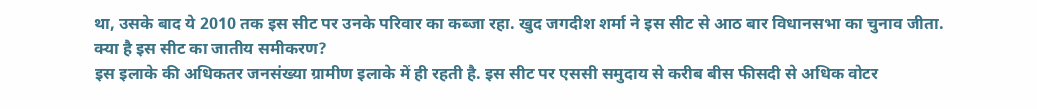था, उसके बाद ये 2010 तक इस सीट पर उनके परिवार का कब्जा रहा. खुद जगदीश शर्मा ने इस सीट से आठ बार विधानसभा का चुनाव जीता.
क्या है इस सीट का जातीय समीकरण?
इस इलाके की अधिकतर जनसंख्या ग्रामीण इलाके में ही रहती है. इस सीट पर एससी समुदाय से करीब बीस फीसदी से अधिक वोटर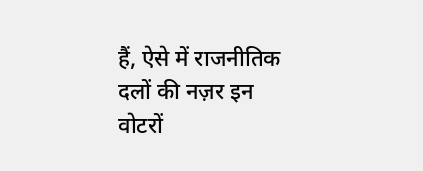हैं, ऐसे में राजनीतिक दलों की नज़र इन वोटरों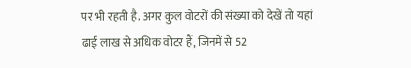पर भी रहती है. अगर कुल वोटरों की संख्या को देखें तो यहां ढाई लाख से अधिक वोटर हैं, जिनमें से 52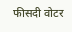फीसदी वोटर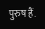पुरुष हैं.